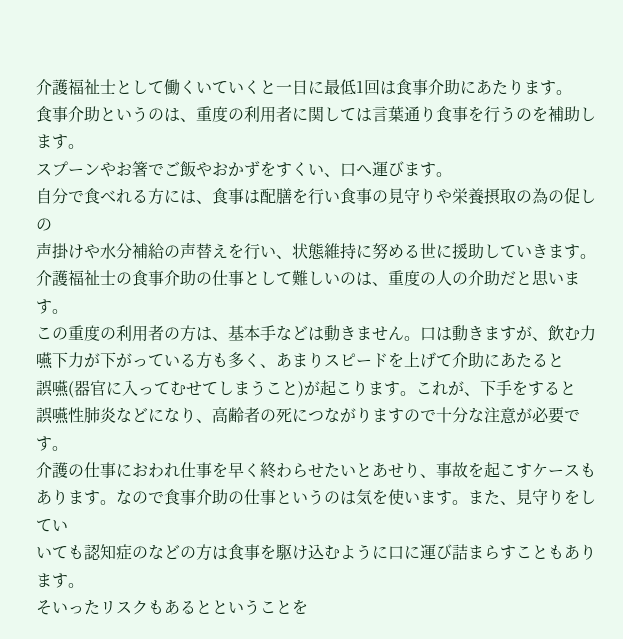介護福祉士として働くいていくと一日に最低1回は食事介助にあたります。
食事介助というのは、重度の利用者に関しては言葉通り食事を行うのを補助します。
スプーンやお箸でご飯やおかずをすくい、口へ運びます。
自分で食べれる方には、食事は配膳を行い食事の見守りや栄養摂取の為の促しの
声掛けや水分補給の声替えを行い、状態維持に努める世に援助していきます。
介護福祉士の食事介助の仕事として難しいのは、重度の人の介助だと思います。
この重度の利用者の方は、基本手などは動きません。口は動きますが、飲む力
嚥下力が下がっている方も多く、あまりスピードを上げて介助にあたると
誤嚥(器官に入ってむせてしまうこと)が起こります。これが、下手をすると
誤嚥性肺炎などになり、高齢者の死につながりますので十分な注意が必要です。
介護の仕事におわれ仕事を早く終わらせたいとあせり、事故を起こすケースも
あります。なので食事介助の仕事というのは気を使います。また、見守りをしてい
いても認知症のなどの方は食事を駆け込むように口に運び詰まらすこともあります。
そいったリスクもあるとということを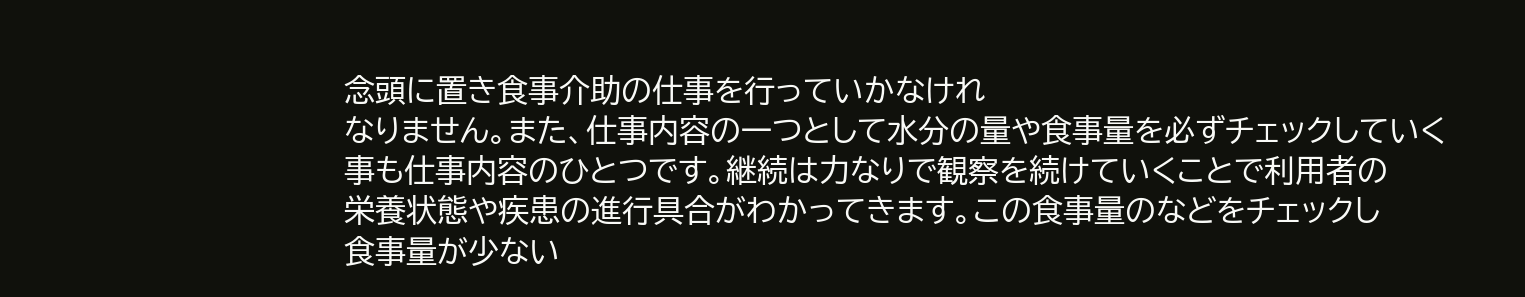念頭に置き食事介助の仕事を行っていかなけれ
なりません。また、仕事内容の一つとして水分の量や食事量を必ずチェックしていく
事も仕事内容のひとつです。継続は力なりで観察を続けていくことで利用者の
栄養状態や疾患の進行具合がわかってきます。この食事量のなどをチェックし
食事量が少ない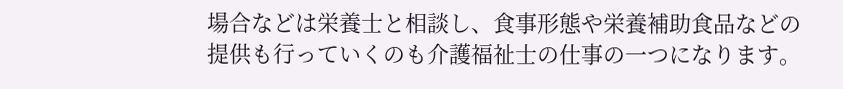場合などは栄養士と相談し、食事形態や栄養補助食品などの
提供も行っていくのも介護福祉士の仕事の一つになります。